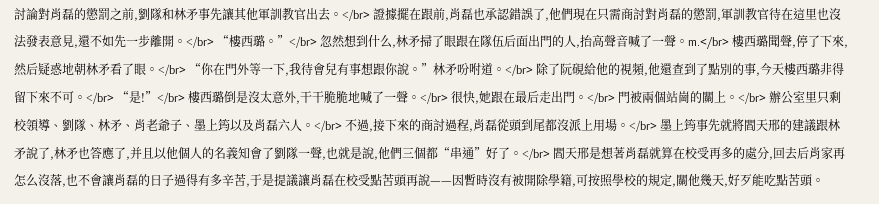討論對肖磊的懲罰之前,劉隊和林矛事先讓其他軍訓教官出去。</br> 證據擺在跟前,肖磊也承認錯誤了,他們現在只需商討對肖磊的懲罰,軍訓教官待在這里也沒法發表意見,還不如先一步離開。</br> “樓西璐。”</br> 忽然想到什么,林矛掃了眼跟在隊伍后面出門的人,抬高聲音喊了一聲。m.</br> 樓西璐聞聲,停了下來,然后疑惑地朝林矛看了眼。</br> “你在門外等一下,我待會兒有事想跟你說。”林矛吩咐道。</br> 除了阮硯給他的視頻,他還查到了點別的事,今天樓西璐非得留下來不可。</br> “是!”</br> 樓西璐倒是沒太意外,干干脆脆地喊了一聲。</br> 很快,她跟在最后走出門。</br> 門被兩個站崗的關上。</br> 辦公室里只剩校領導、劉隊、林矛、肖老爺子、墨上筠以及肖磊六人。</br> 不過,接下來的商討過程,肖磊從頭到尾都沒派上用場。</br> 墨上筠事先就將閻天邢的建議跟林矛說了,林矛也答應了,并且以他個人的名義知會了劉隊一聲,也就是說,他們三個都“串通”好了。</br> 閻天邢是想著肖磊就算在校受再多的處分,回去后肖家再怎么沒落,也不會讓肖磊的日子過得有多辛苦,于是提議讓肖磊在校受點苦頭再說——因暫時沒有被開除學籍,可按照學校的規定,關他幾天,好歹能吃點苦頭。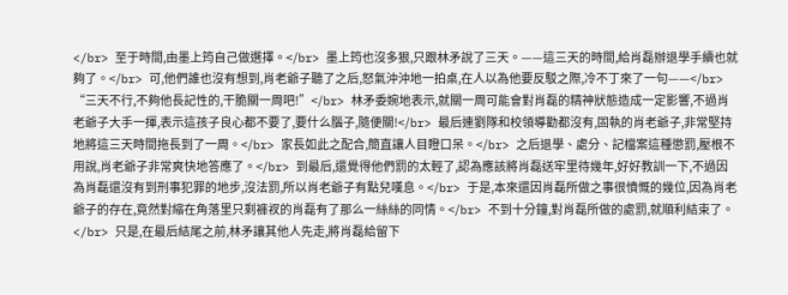</br> 至于時間,由墨上筠自己做選擇。</br> 墨上筠也沒多狠,只跟林矛說了三天。——這三天的時間,給肖磊辦退學手續也就夠了。</br> 可,他們誰也沒有想到,肖老爺子聽了之后,怒氣沖沖地一拍桌,在人以為他要反駁之際,冷不丁來了一句——</br> “三天不行,不夠他長記性的,干脆關一周吧!”</br> 林矛委婉地表示,就關一周可能會對肖磊的精神狀態造成一定影響,不過肖老爺子大手一揮,表示這孩子良心都不要了,要什么腦子,隨便關!</br> 最后連劉隊和校領導勸都沒有,固執的肖老爺子,非常堅持地將這三天時間拖長到了一周。</br> 家長如此之配合,簡直讓人目瞪口呆。</br> 之后退學、處分、記檔案這種懲罰,壓根不用說,肖老爺子非常爽快地答應了。</br> 到最后,還覺得他們罰的太輕了,認為應該將肖磊送牢里待幾年,好好教訓一下,不過因為肖磊還沒有到刑事犯罪的地步,沒法罰,所以肖老爺子有點兒嘆息。</br> 于是,本來還因肖磊所做之事很憤慨的幾位,因為肖老爺子的存在,竟然對縮在角落里只剩褲衩的肖磊有了那么一絲絲的同情。</br> 不到十分鐘,對肖磊所做的處罰,就順利結束了。</br> 只是,在最后結尾之前,林矛讓其他人先走,將肖磊給留下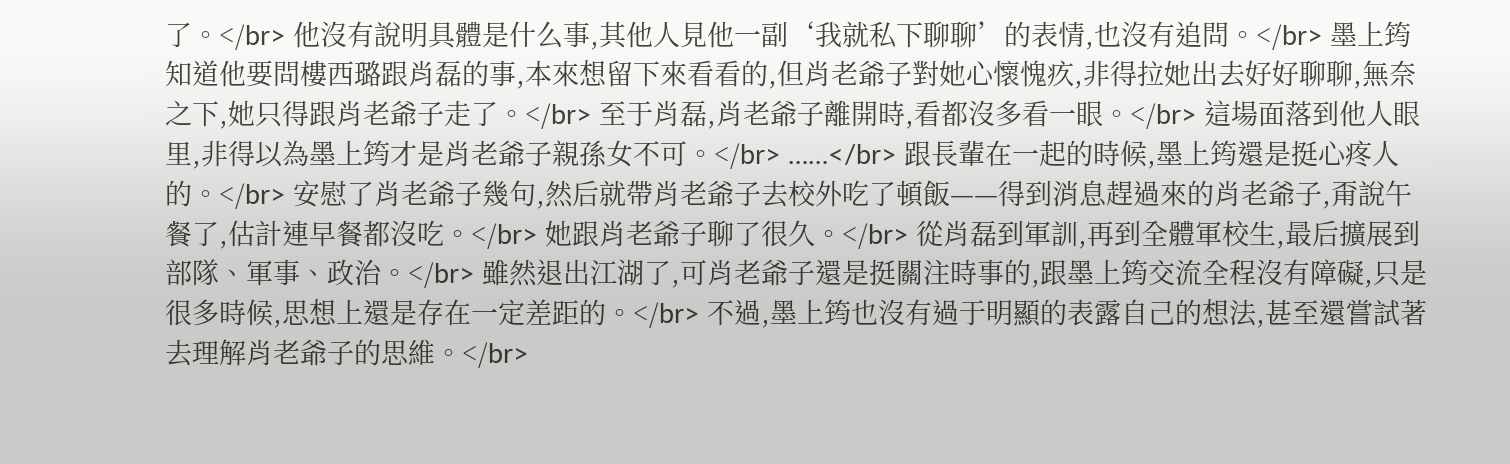了。</br> 他沒有說明具體是什么事,其他人見他一副‘我就私下聊聊’的表情,也沒有追問。</br> 墨上筠知道他要問樓西璐跟肖磊的事,本來想留下來看看的,但肖老爺子對她心懷愧疚,非得拉她出去好好聊聊,無奈之下,她只得跟肖老爺子走了。</br> 至于肖磊,肖老爺子離開時,看都沒多看一眼。</br> 這場面落到他人眼里,非得以為墨上筠才是肖老爺子親孫女不可。</br> ……</br> 跟長輩在一起的時候,墨上筠還是挺心疼人的。</br> 安慰了肖老爺子幾句,然后就帶肖老爺子去校外吃了頓飯——得到消息趕過來的肖老爺子,甭說午餐了,估計連早餐都沒吃。</br> 她跟肖老爺子聊了很久。</br> 從肖磊到軍訓,再到全體軍校生,最后擴展到部隊、軍事、政治。</br> 雖然退出江湖了,可肖老爺子還是挺關注時事的,跟墨上筠交流全程沒有障礙,只是很多時候,思想上還是存在一定差距的。</br> 不過,墨上筠也沒有過于明顯的表露自己的想法,甚至還嘗試著去理解肖老爺子的思維。</br>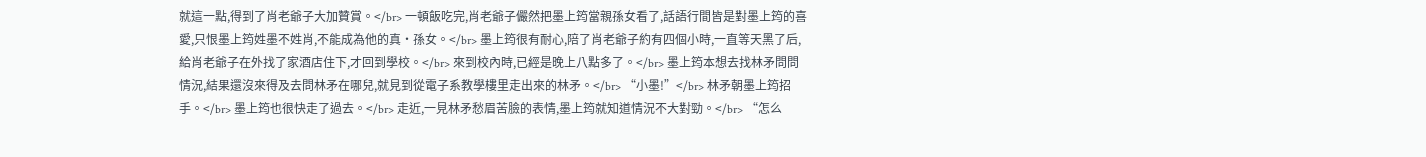就這一點,得到了肖老爺子大加贊賞。</br> 一頓飯吃完,肖老爺子儼然把墨上筠當親孫女看了,話語行間皆是對墨上筠的喜愛,只恨墨上筠姓墨不姓肖,不能成為他的真·孫女。</br> 墨上筠很有耐心,陪了肖老爺子約有四個小時,一直等天黑了后,給肖老爺子在外找了家酒店住下,才回到學校。</br> 來到校內時,已經是晚上八點多了。</br> 墨上筠本想去找林矛問問情況,結果還沒來得及去問林矛在哪兒,就見到從電子系教學樓里走出來的林矛。</br> “小墨!”</br> 林矛朝墨上筠招手。</br> 墨上筠也很快走了過去。</br> 走近,一見林矛愁眉苦臉的表情,墨上筠就知道情況不大對勁。</br> “怎么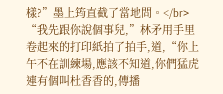樣?”墨上筠直截了當地問。</br> “我先跟你說個事兒,”林矛用手里卷起來的打印紙拍了拍手,道,“你上午不在訓練場,應該不知道,你們猛虎連有個叫杜香香的,傳播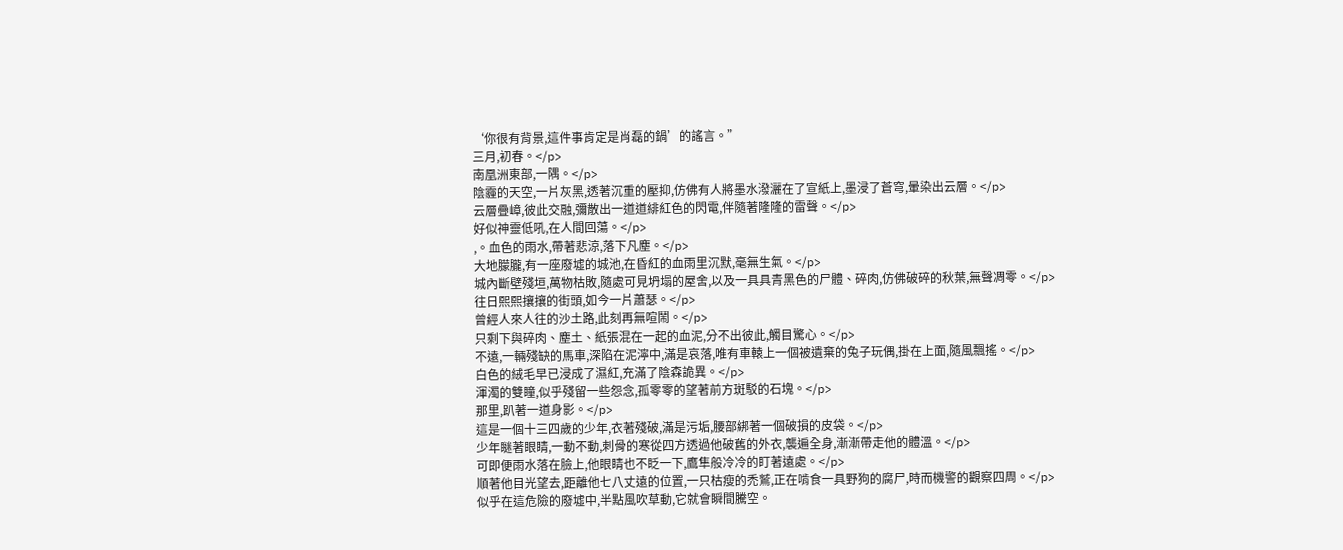‘你很有背景,這件事肯定是肖磊的鍋’的謠言。”
三月,初春。</p>
南凰洲東部,一隅。</p>
陰霾的天空,一片灰黑,透著沉重的壓抑,仿佛有人將墨水潑灑在了宣紙上,墨浸了蒼穹,暈染出云層。</p>
云層疊嶂,彼此交融,彌散出一道道緋紅色的閃電,伴隨著隆隆的雷聲。</p>
好似神靈低吼,在人間回蕩。</p>
,。血色的雨水,帶著悲涼,落下凡塵。</p>
大地朦朧,有一座廢墟的城池,在昏紅的血雨里沉默,毫無生氣。</p>
城內斷壁殘垣,萬物枯敗,隨處可見坍塌的屋舍,以及一具具青黑色的尸體、碎肉,仿佛破碎的秋葉,無聲凋零。</p>
往日熙熙攘攘的街頭,如今一片蕭瑟。</p>
曾經人來人往的沙土路,此刻再無喧鬧。</p>
只剩下與碎肉、塵土、紙張混在一起的血泥,分不出彼此,觸目驚心。</p>
不遠,一輛殘缺的馬車,深陷在泥濘中,滿是哀落,唯有車轅上一個被遺棄的兔子玩偶,掛在上面,隨風飄搖。</p>
白色的絨毛早已浸成了濕紅,充滿了陰森詭異。</p>
渾濁的雙瞳,似乎殘留一些怨念,孤零零的望著前方斑駁的石塊。</p>
那里,趴著一道身影。</p>
這是一個十三四歲的少年,衣著殘破,滿是污垢,腰部綁著一個破損的皮袋。</p>
少年瞇著眼睛,一動不動,刺骨的寒從四方透過他破舊的外衣,襲遍全身,漸漸帶走他的體溫。</p>
可即便雨水落在臉上,他眼睛也不眨一下,鷹隼般冷冷的盯著遠處。</p>
順著他目光望去,距離他七八丈遠的位置,一只枯瘦的禿鷲,正在啃食一具野狗的腐尸,時而機警的觀察四周。</p>
似乎在這危險的廢墟中,半點風吹草動,它就會瞬間騰空。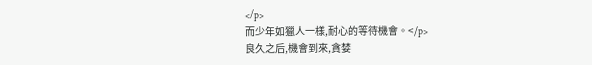</p>
而少年如獵人一樣,耐心的等待機會。</p>
良久之后,機會到來,貪婪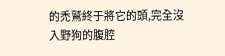的禿鷲終于將它的頭,完全沒入野狗的腹腔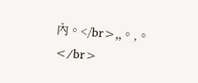內。</br>,,。,。</br>